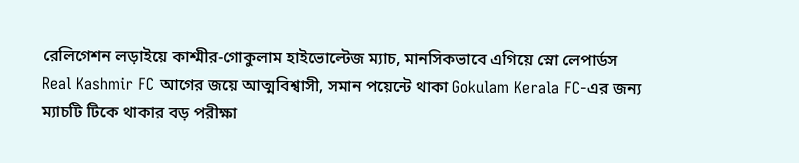রেলিগেশন লড়াইয়ে কাশ্মীর-গোকুলাম হাইভোল্টেজ ম্যাচ, মানসিকভাবে এগিয়ে স্নো লেপার্ডস
Real Kashmir FC আগের জয়ে আত্মবিশ্বাসী, সমান পয়েন্টে থাকা Gokulam Kerala FC-এর জন্য ম্যাচটি টিকে থাকার বড় পরীক্ষা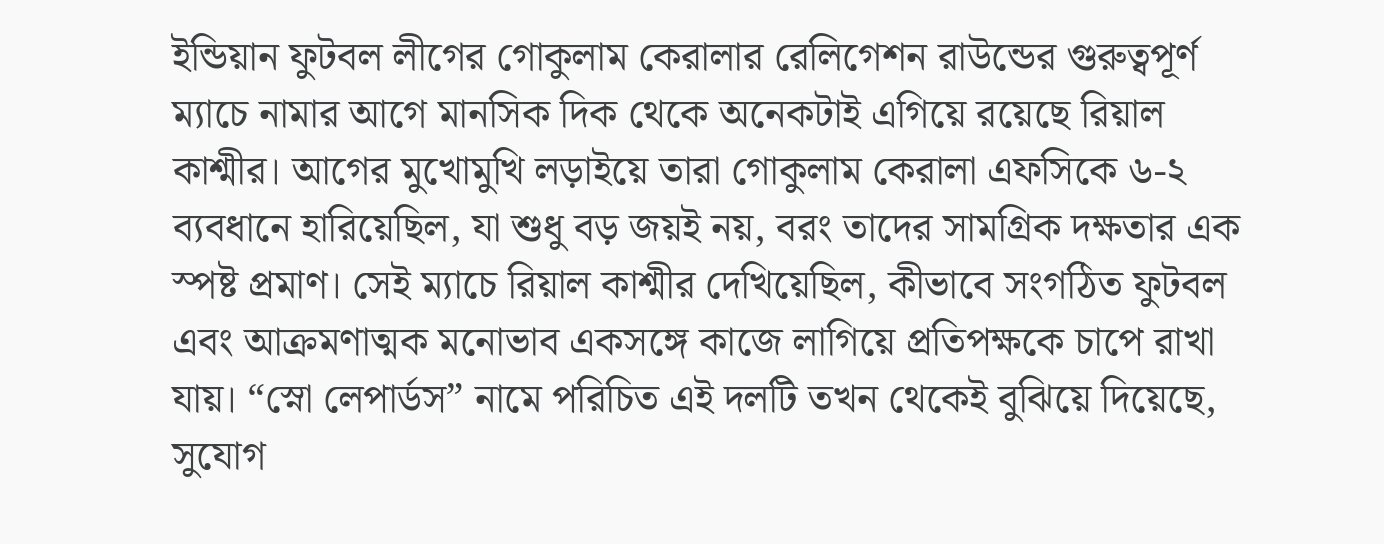ইন্ডিয়ান ফুটবল লীগের গোকুলাম কেরালার রেলিগেশন রাউন্ডের গুরুত্বপূর্ণ ম্যাচে নামার আগে মানসিক দিক থেকে অনেকটাই এগিয়ে রয়েছে রিয়াল কাশ্মীর। আগের মুখোমুখি লড়াইয়ে তারা গোকুলাম কেরালা এফসিকে ৬-২ ব্যবধানে হারিয়েছিল, যা শুধু বড় জয়ই নয়, বরং তাদের সামগ্রিক দক্ষতার এক স্পষ্ট প্রমাণ। সেই ম্যাচে রিয়াল কাশ্মীর দেখিয়েছিল, কীভাবে সংগঠিত ফুটবল এবং আক্রমণাত্মক মনোভাব একসঙ্গে কাজে লাগিয়ে প্রতিপক্ষকে চাপে রাখা যায়। “স্নো লেপার্ডস” নামে পরিচিত এই দলটি তখন থেকেই বুঝিয়ে দিয়েছে, সুযোগ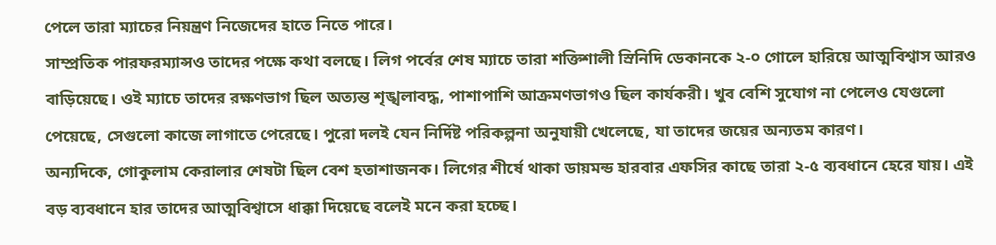পেলে তারা ম্যাচের নিয়ন্ত্রণ নিজেদের হাতে নিতে পারে।
সাম্প্রতিক পারফরম্যান্সও তাদের পক্ষে কথা বলছে। লিগ পর্বের শেষ ম্যাচে তারা শক্তিশালী স্রিনিদি ডেকানকে ২-০ গোলে হারিয়ে আত্মবিশ্বাস আরও বাড়িয়েছে। ওই ম্যাচে তাদের রক্ষণভাগ ছিল অত্যন্ত শৃঙ্খলাবদ্ধ, পাশাপাশি আক্রমণভাগও ছিল কার্যকরী। খুব বেশি সুযোগ না পেলেও যেগুলো পেয়েছে, সেগুলো কাজে লাগাতে পেরেছে। পুরো দলই যেন নির্দিষ্ট পরিকল্পনা অনুযায়ী খেলেছে, যা তাদের জয়ের অন্যতম কারণ।
অন্যদিকে, গোকুলাম কেরালার শেষটা ছিল বেশ হতাশাজনক। লিগের শীর্ষে থাকা ডায়মন্ড হারবার এফসির কাছে তারা ২-৫ ব্যবধানে হেরে যায়। এই বড় ব্যবধানে হার তাদের আত্মবিশ্বাসে ধাক্কা দিয়েছে বলেই মনে করা হচ্ছে।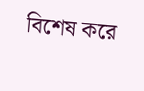বিশেষ করে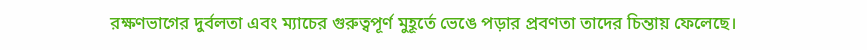রক্ষণভাগের দুর্বলতা এবং ম্যাচের গুরুত্বপূর্ণ মুহূর্তে ভেঙে পড়ার প্রবণতা তাদের চিন্তায় ফেলেছে।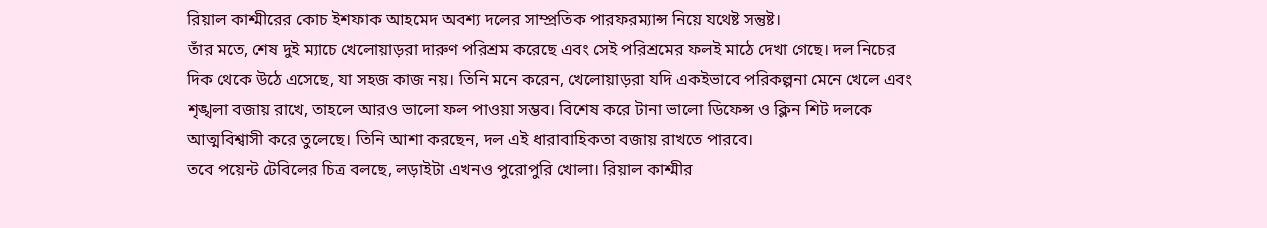রিয়াল কাশ্মীরের কোচ ইশফাক আহমেদ অবশ্য দলের সাম্প্রতিক পারফরম্যান্স নিয়ে যথেষ্ট সন্তুষ্ট।
তাঁর মতে, শেষ দুই ম্যাচে খেলোয়াড়রা দারুণ পরিশ্রম করেছে এবং সেই পরিশ্রমের ফলই মাঠে দেখা গেছে। দল নিচের দিক থেকে উঠে এসেছে, যা সহজ কাজ নয়। তিনি মনে করেন, খেলোয়াড়রা যদি একইভাবে পরিকল্পনা মেনে খেলে এবং শৃঙ্খলা বজায় রাখে, তাহলে আরও ভালো ফল পাওয়া সম্ভব। বিশেষ করে টানা ভালো ডিফেন্স ও ক্লিন শিট দলকে আত্মবিশ্বাসী করে তুলেছে। তিনি আশা করছেন, দল এই ধারাবাহিকতা বজায় রাখতে পারবে।
তবে পয়েন্ট টেবিলের চিত্র বলছে, লড়াইটা এখনও পুরোপুরি খোলা। রিয়াল কাশ্মীর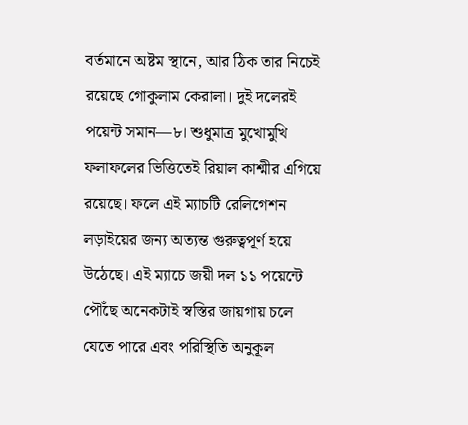বর্তমানে অষ্টম স্থানে, আর ঠিক তার নিচেই রয়েছে গোকুলাম কেরালা। দুই দলেরই পয়েন্ট সমান—৮। শুধুমাত্র মুখোমুখি ফলাফলের ভিত্তিতেই রিয়াল কাশ্মীর এগিয়ে রয়েছে। ফলে এই ম্যাচটি রেলিগেশন লড়াইয়ের জন্য অত্যন্ত গুরুত্বপূর্ণ হয়ে উঠেছে। এই ম্যাচে জয়ী দল ১১ পয়েন্টে পৌঁছে অনেকটাই স্বস্তির জায়গায় চলে যেতে পারে এবং পরিস্থিতি অনুকূল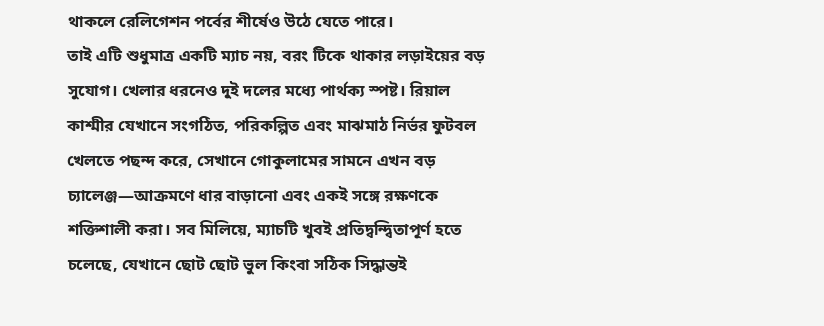থাকলে রেলিগেশন পর্বের শীর্ষেও উঠে যেতে পারে।
তাই এটি শুধুমাত্র একটি ম্যাচ নয়, বরং টিকে থাকার লড়াইয়ের বড় সুযোগ। খেলার ধরনেও দুই দলের মধ্যে পার্থক্য স্পষ্ট। রিয়াল কাশ্মীর যেখানে সংগঠিত, পরিকল্পিত এবং মাঝমাঠ নির্ভর ফুটবল খেলতে পছন্দ করে, সেখানে গোকুলামের সামনে এখন বড় চ্যালেঞ্জ—আক্রমণে ধার বাড়ানো এবং একই সঙ্গে রক্ষণকে শক্তিশালী করা। সব মিলিয়ে, ম্যাচটি খুবই প্রতিদ্বন্দ্বিতাপূর্ণ হতে চলেছে, যেখানে ছোট ছোট ভুল কিংবা সঠিক সিদ্ধান্তই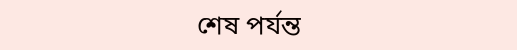শেষ পর্যন্ত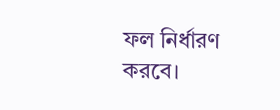ফল নির্ধারণ করবে।